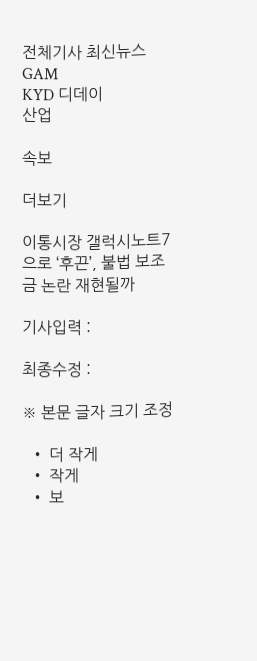전체기사 최신뉴스 GAM
KYD 디데이
산업

속보

더보기

이통시장 갤럭시노트7으로 ‘후끈’, 불법 보조금 논란 재현될까

기사입력 :

최종수정 :

※ 본문 글자 크기 조정

  • 더 작게
  • 작게
  • 보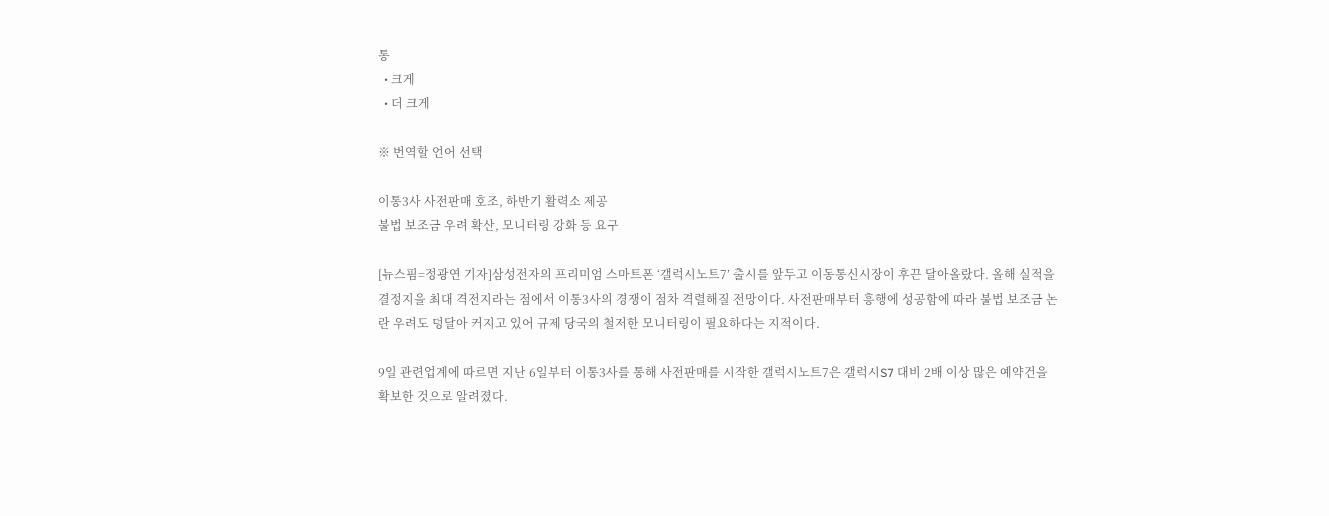통
  • 크게
  • 더 크게

※ 번역할 언어 선택

이통3사 사전판매 호조, 하반기 활력소 제공
불법 보조금 우려 확산, 모니터링 강화 등 요구

[뉴스핌=정광연 기자]삼성전자의 프리미엄 스마트폰 ‘갤럭시노트7’ 출시를 앞두고 이동통신시장이 후끈 달아올랐다. 올해 실적을 결정지을 최대 격전지라는 점에서 이통3사의 경쟁이 점차 격렬해질 전망이다. 사전판매부터 흥행에 성공함에 따라 불법 보조금 논란 우려도 덩달아 커지고 있어 규제 당국의 철저한 모니터링이 필요하다는 지적이다.

9일 관련업계에 따르면 지난 6일부터 이통3사를 통해 사전판매를 시작한 갤럭시노트7은 갤럭시S7 대비 2배 이상 많은 예약건을 확보한 것으로 알려졌다.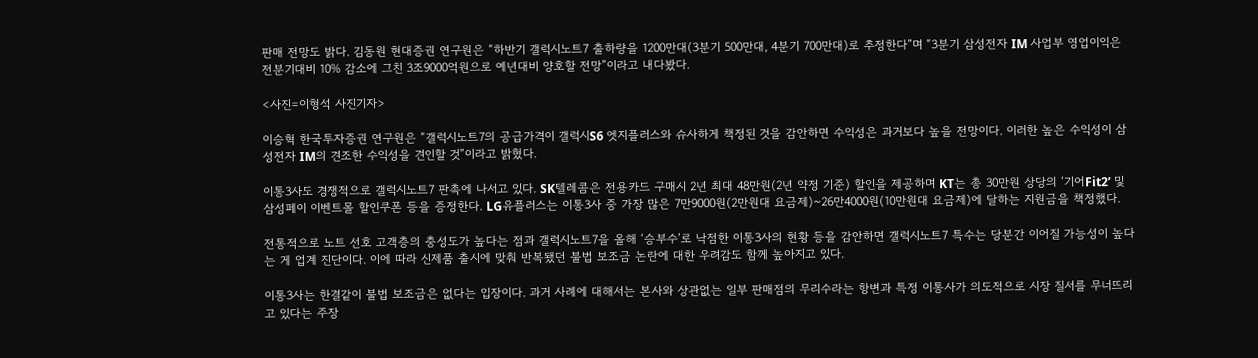판매 전망도 밝다. 김동원 현대증권 연구원은 “하반기 갤럭시노트7 출하량을 1200만대(3분기 500만대, 4분기 700만대)로 추정한다”며 “3분기 삼성전자 IM 사업부 영업이익은 전분기대비 10% 감소에 그친 3조9000억원으로 예년대비 양호할 전망”이라고 내다봤다.

<사진=이형석 사진기자>

이승혁 한국투자증권 연구원은 “갤럭시노트7의 공급가격이 갤럭시S6 엣지플러스와 슈사하게 책정된 것을 감안하면 수익성은 과거보다 높을 전망이다. 이러한 높은 수익성이 삼성전자 IM의 견조한 수익성을 견인할 것”이라고 밝혔다.

이통3사도 경쟁적으로 갤럭시노트7 판촉에 나서고 있다. SK텔레콤은 전용카드 구매시 2년 최대 48만원(2년 약정 기준) 할인을 제공하며 KT는 총 30만원 상당의 ‘기어Fit2’ 및 삼성페이 이벤트몰 할인쿠폰 등을 증정한다. LG유플러스는 이통3사 중 가장 많은 7만9000원(2만원대 요금제)~26만4000원(10만원대 요금제)에 달하는 지원금을 책정했다.

전통적으로 노트 선호 고객층의 충성도가 높다는 점과 갤럭시노트7을 올해 ‘승부수’로 낙점한 이통3사의 현황 등을 감안하면 갤럭시노트7 특수는 당분간 이어질 가능성이 높다는 게 업계 진단이다. 이에 따라 신제품 출시에 맞춰 반복됐던 불법 보조금 논란에 대한 우려감도 함께 높아지고 있다.

이통3사는 한결같이 불법 보조금은 없다는 입장이다. 과거 사례에 대해서는 본사와 상관없는 일부 판매점의 무리수라는 항변과 특정 이통사가 의도적으로 시장 질서를 무너뜨리고 있다는 주장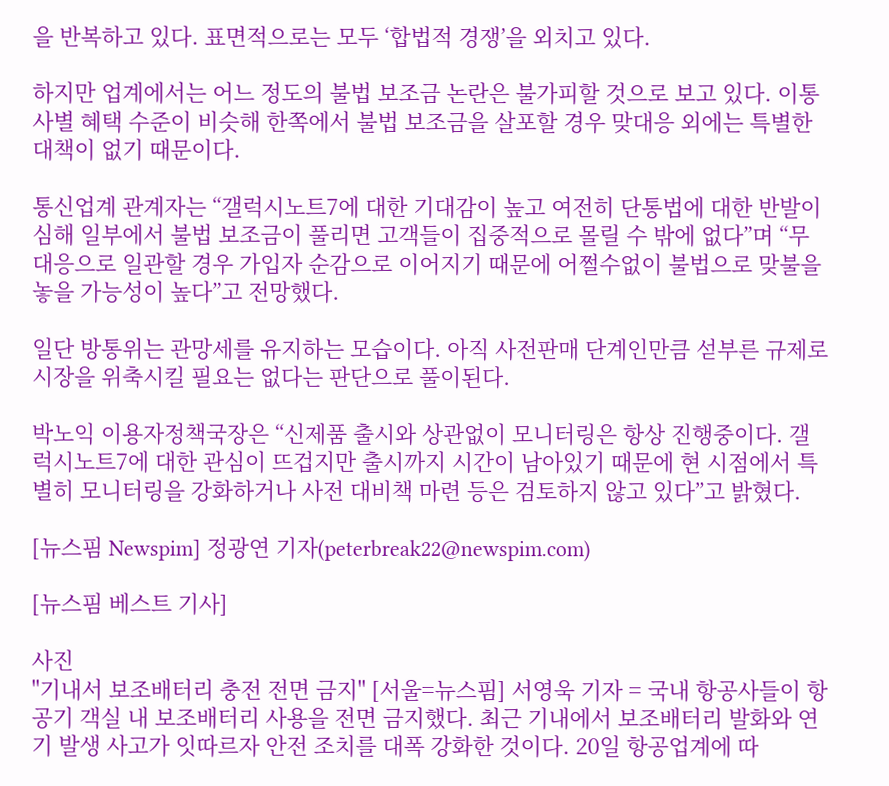을 반복하고 있다. 표면적으로는 모두 ‘합법적 경쟁’을 외치고 있다.

하지만 업계에서는 어느 정도의 불법 보조금 논란은 불가피할 것으로 보고 있다. 이통사별 혜택 수준이 비슷해 한쪽에서 불법 보조금을 살포할 경우 맞대응 외에는 특별한 대책이 없기 때문이다.

통신업계 관계자는 “갤럭시노트7에 대한 기대감이 높고 여전히 단통법에 대한 반발이 심해 일부에서 불법 보조금이 풀리면 고객들이 집중적으로 몰릴 수 밖에 없다”며 “무대응으로 일관할 경우 가입자 순감으로 이어지기 때문에 어쩔수없이 불법으로 맞불을 놓을 가능성이 높다”고 전망했다.

일단 방통위는 관망세를 유지하는 모습이다. 아직 사전판매 단계인만큼 섣부른 규제로 시장을 위축시킬 필요는 없다는 판단으로 풀이된다.

박노익 이용자정책국장은 “신제품 출시와 상관없이 모니터링은 항상 진행중이다. 갤럭시노트7에 대한 관심이 뜨겁지만 출시까지 시간이 남아있기 때문에 현 시점에서 특별히 모니터링을 강화하거나 사전 대비책 마련 등은 검토하지 않고 있다”고 밝혔다.

[뉴스핌 Newspim] 정광연 기자(peterbreak22@newspim.com)

[뉴스핌 베스트 기사]

사진
"기내서 보조배터리 충전 전면 금지" [서울=뉴스핌] 서영욱 기자 = 국내 항공사들이 항공기 객실 내 보조배터리 사용을 전면 금지했다. 최근 기내에서 보조배터리 발화와 연기 발생 사고가 잇따르자 안전 조치를 대폭 강화한 것이다. 20일 항공업계에 따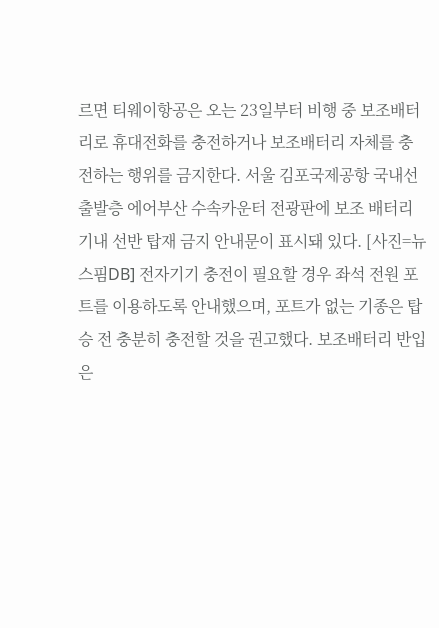르면 티웨이항공은 오는 23일부터 비행 중 보조배터리로 휴대전화를 충전하거나 보조배터리 자체를 충전하는 행위를 금지한다. 서울 김포국제공항 국내선 출발층 에어부산 수속카운터 전광판에 보조 배터리 기내 선반 탑재 금지 안내문이 표시돼 있다. [사진=뉴스핌DB] 전자기기 충전이 필요할 경우 좌석 전원 포트를 이용하도록 안내했으며, 포트가 없는 기종은 탑승 전 충분히 충전할 것을 권고했다. 보조배터리 반입은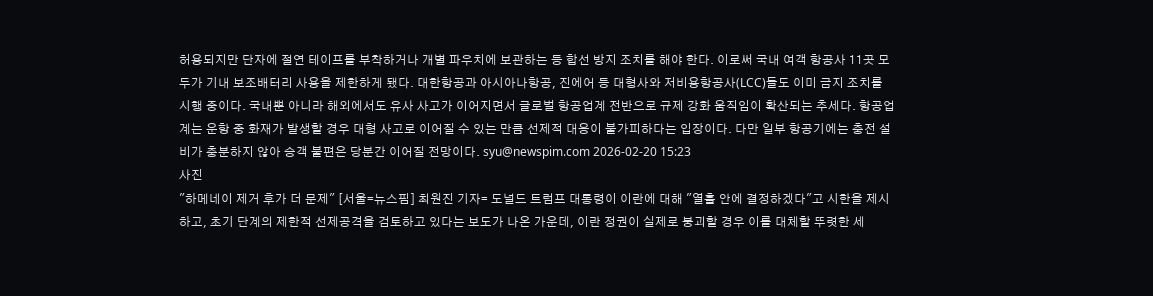허용되지만 단자에 절연 테이프를 부착하거나 개별 파우치에 보관하는 등 합선 방지 조치를 해야 한다. 이로써 국내 여객 항공사 11곳 모두가 기내 보조배터리 사용을 제한하게 됐다. 대한항공과 아시아나항공, 진에어 등 대형사와 저비용항공사(LCC)들도 이미 금지 조치를 시행 중이다. 국내뿐 아니라 해외에서도 유사 사고가 이어지면서 글로벌 항공업계 전반으로 규제 강화 움직임이 확산되는 추세다. 항공업계는 운항 중 화재가 발생할 경우 대형 사고로 이어질 수 있는 만큼 선제적 대응이 불가피하다는 입장이다. 다만 일부 항공기에는 충전 설비가 충분하지 않아 승객 불편은 당분간 이어질 전망이다. syu@newspim.com 2026-02-20 15:23
사진
"하메네이 제거 후가 더 문제" [서울=뉴스핌] 최원진 기자= 도널드 트럼프 대통령이 이란에 대해 "열흘 안에 결정하겠다"고 시한을 제시하고, 초기 단계의 제한적 선제공격을 검토하고 있다는 보도가 나온 가운데, 이란 정권이 실제로 붕괴할 경우 이를 대체할 뚜렷한 세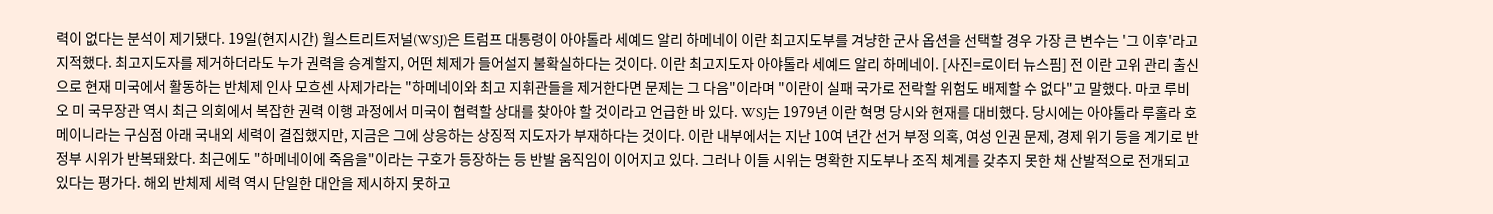력이 없다는 분석이 제기됐다. 19일(현지시간) 월스트리트저널(WSJ)은 트럼프 대통령이 아야톨라 세예드 알리 하메네이 이란 최고지도부를 겨냥한 군사 옵션을 선택할 경우 가장 큰 변수는 '그 이후'라고 지적했다. 최고지도자를 제거하더라도 누가 권력을 승계할지, 어떤 체제가 들어설지 불확실하다는 것이다. 이란 최고지도자 아야톨라 세예드 알리 하메네이. [사진=로이터 뉴스핌] 전 이란 고위 관리 출신으로 현재 미국에서 활동하는 반체제 인사 모흐센 사제가라는 "하메네이와 최고 지휘관들을 제거한다면 문제는 그 다음"이라며 "이란이 실패 국가로 전락할 위험도 배제할 수 없다"고 말했다. 마코 루비오 미 국무장관 역시 최근 의회에서 복잡한 권력 이행 과정에서 미국이 협력할 상대를 찾아야 할 것이라고 언급한 바 있다. WSJ는 1979년 이란 혁명 당시와 현재를 대비했다. 당시에는 아야톨라 루홀라 호메이니라는 구심점 아래 국내외 세력이 결집했지만, 지금은 그에 상응하는 상징적 지도자가 부재하다는 것이다. 이란 내부에서는 지난 10여 년간 선거 부정 의혹, 여성 인권 문제, 경제 위기 등을 계기로 반정부 시위가 반복돼왔다. 최근에도 "하메네이에 죽음을"이라는 구호가 등장하는 등 반발 움직임이 이어지고 있다. 그러나 이들 시위는 명확한 지도부나 조직 체계를 갖추지 못한 채 산발적으로 전개되고 있다는 평가다. 해외 반체제 세력 역시 단일한 대안을 제시하지 못하고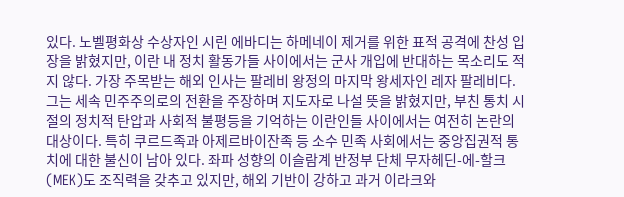있다. 노벨평화상 수상자인 시린 에바디는 하메네이 제거를 위한 표적 공격에 찬성 입장을 밝혔지만, 이란 내 정치 활동가들 사이에서는 군사 개입에 반대하는 목소리도 적지 않다. 가장 주목받는 해외 인사는 팔레비 왕정의 마지막 왕세자인 레자 팔레비다. 그는 세속 민주주의로의 전환을 주장하며 지도자로 나설 뜻을 밝혔지만, 부친 통치 시절의 정치적 탄압과 사회적 불평등을 기억하는 이란인들 사이에서는 여전히 논란의 대상이다. 특히 쿠르드족과 아제르바이잔족 등 소수 민족 사회에서는 중앙집권적 통치에 대한 불신이 남아 있다. 좌파 성향의 이슬람계 반정부 단체 무자헤딘-에-할크(MEK)도 조직력을 갖추고 있지만, 해외 기반이 강하고 과거 이라크와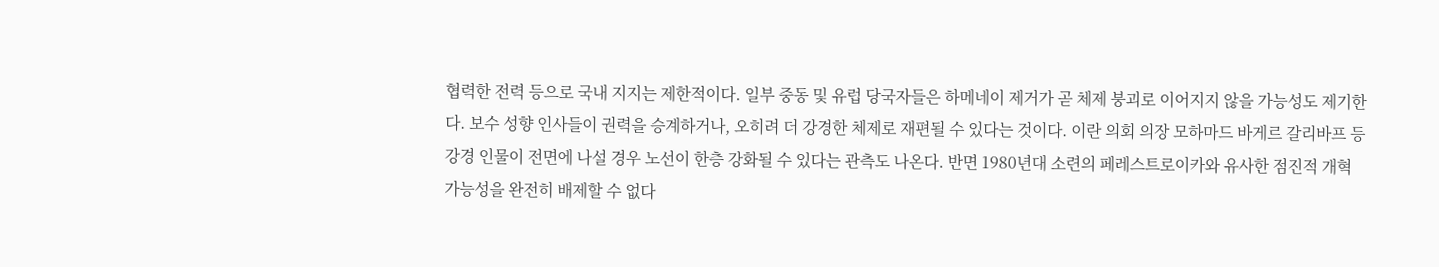협력한 전력 등으로 국내 지지는 제한적이다. 일부 중동 및 유럽 당국자들은 하메네이 제거가 곧 체제 붕괴로 이어지지 않을 가능성도 제기한다. 보수 성향 인사들이 권력을 승계하거나, 오히려 더 강경한 체제로 재편될 수 있다는 것이다. 이란 의회 의장 모하마드 바게르 갈리바프 등 강경 인물이 전면에 나설 경우 노선이 한층 강화될 수 있다는 관측도 나온다. 반면 1980년대 소련의 페레스트로이카와 유사한 점진적 개혁 가능성을 완전히 배제할 수 없다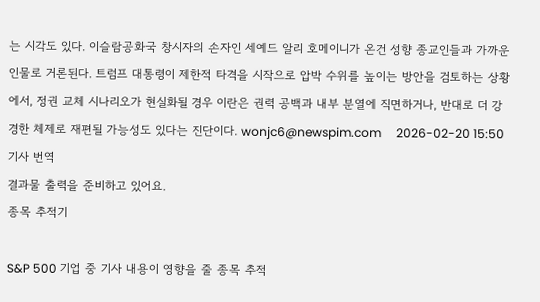는 시각도 있다. 이슬람공화국 창시자의 손자인 세예드 알리 호메이니가 온건 성향 종교인들과 가까운 인물로 거론된다. 트럼프 대통령이 제한적 타격을 시작으로 압박 수위를 높이는 방안을 검토하는 상황에서, 정권 교체 시나리오가 현실화될 경우 이란은 권력 공백과 내부 분열에 직면하거나, 반대로 더 강경한 체제로 재편될 가능성도 있다는 진단이다. wonjc6@newspim.com     2026-02-20 15:50
기사 번역
결과물 출력을 준비하고 있어요.
종목 추적기

S&P 500 기업 중 기사 내용이 영향을 줄 종목 추적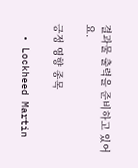결과물 출력을 준비하고 있어요.

긍정 영향 종목

  • Lockheed Martin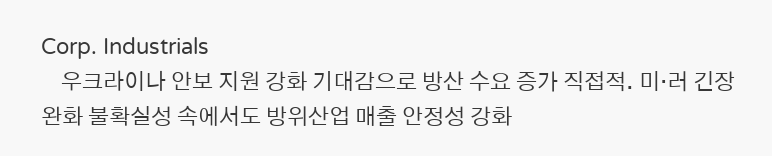Corp. Industrials
    우크라이나 안보 지원 강화 기대감으로 방산 수요 증가 직접적. 미·러 긴장 완화 불확실성 속에서도 방위산업 매출 안정성 강화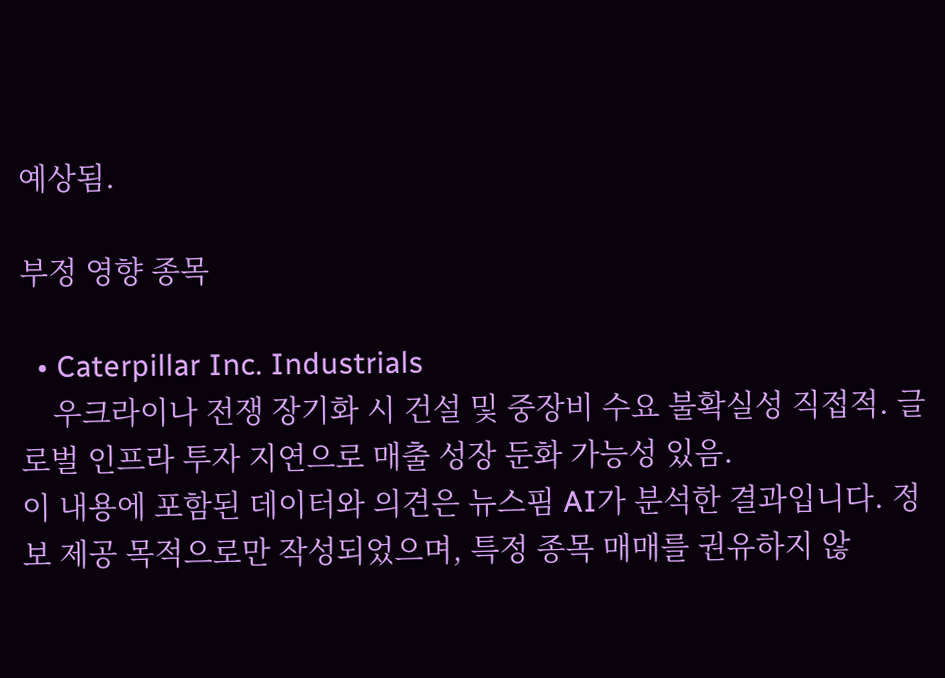예상됨.

부정 영향 종목

  • Caterpillar Inc. Industrials
    우크라이나 전쟁 장기화 시 건설 및 중장비 수요 불확실성 직접적. 글로벌 인프라 투자 지연으로 매출 성장 둔화 가능성 있음.
이 내용에 포함된 데이터와 의견은 뉴스핌 AI가 분석한 결과입니다. 정보 제공 목적으로만 작성되었으며, 특정 종목 매매를 권유하지 않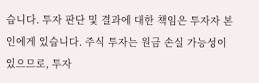습니다. 투자 판단 및 결과에 대한 책임은 투자자 본인에게 있습니다. 주식 투자는 원금 손실 가능성이 있으므로, 투자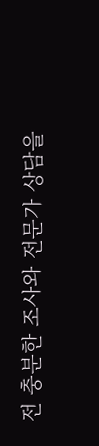전 충분한 조사와 전문가 상담을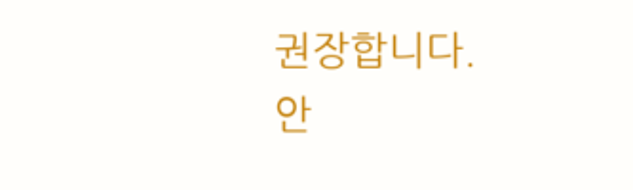권장합니다.
안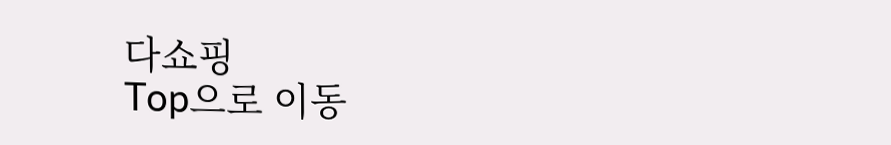다쇼핑
Top으로 이동